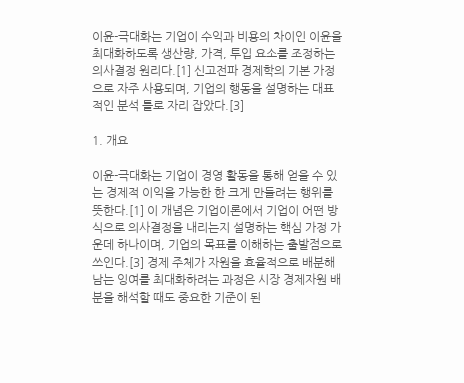이윤-극대화는 기업이 수익과 비용의 차이인 이윤을 최대화하도록 생산량, 가격, 투입 요소를 조정하는 의사결정 원리다.[1] 신고전파 경제학의 기본 가정으로 자주 사용되며, 기업의 행동을 설명하는 대표적인 분석 틀로 자리 잡았다.[3]

1. 개요

이윤-극대화는 기업이 경영 활동을 통해 얻을 수 있는 경제적 이익을 가능한 한 크게 만들려는 행위를 뜻한다.[1] 이 개념은 기업이론에서 기업이 어떤 방식으로 의사결정을 내리는지 설명하는 핵심 가정 가운데 하나이며, 기업의 목표를 이해하는 출발점으로 쓰인다.[3] 경제 주체가 자원을 효율적으로 배분해 남는 잉여를 최대화하려는 과정은 시장 경제자원 배분을 해석할 때도 중요한 기준이 된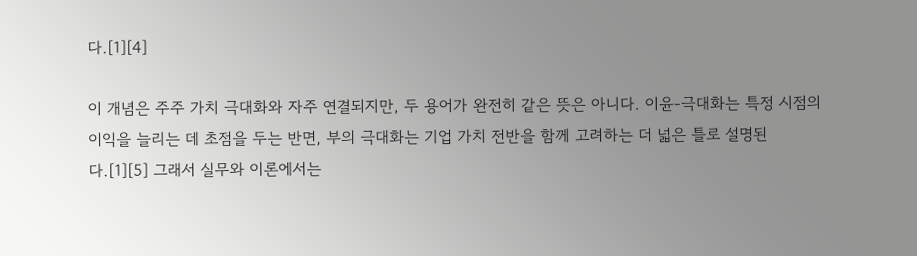다.[1][4]

이 개념은 주주 가치 극대화와 자주 연결되지만, 두 용어가 완전히 같은 뜻은 아니다. 이윤-극대화는 특정 시점의 이익을 늘리는 데 초점을 두는 반면, 부의 극대화는 기업 가치 전반을 함께 고려하는 더 넓은 틀로 설명된다.[1][5] 그래서 실무와 이론에서는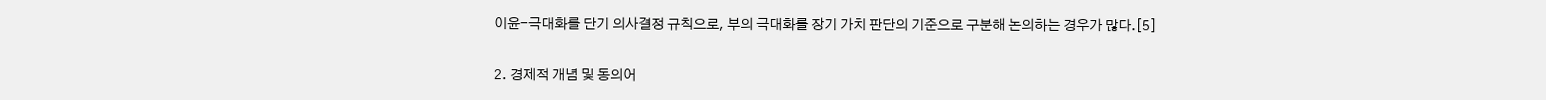이윤-극대화를 단기 의사결정 규칙으로, 부의 극대화를 장기 가치 판단의 기준으로 구분해 논의하는 경우가 많다.[5]

2. 경제적 개념 및 동의어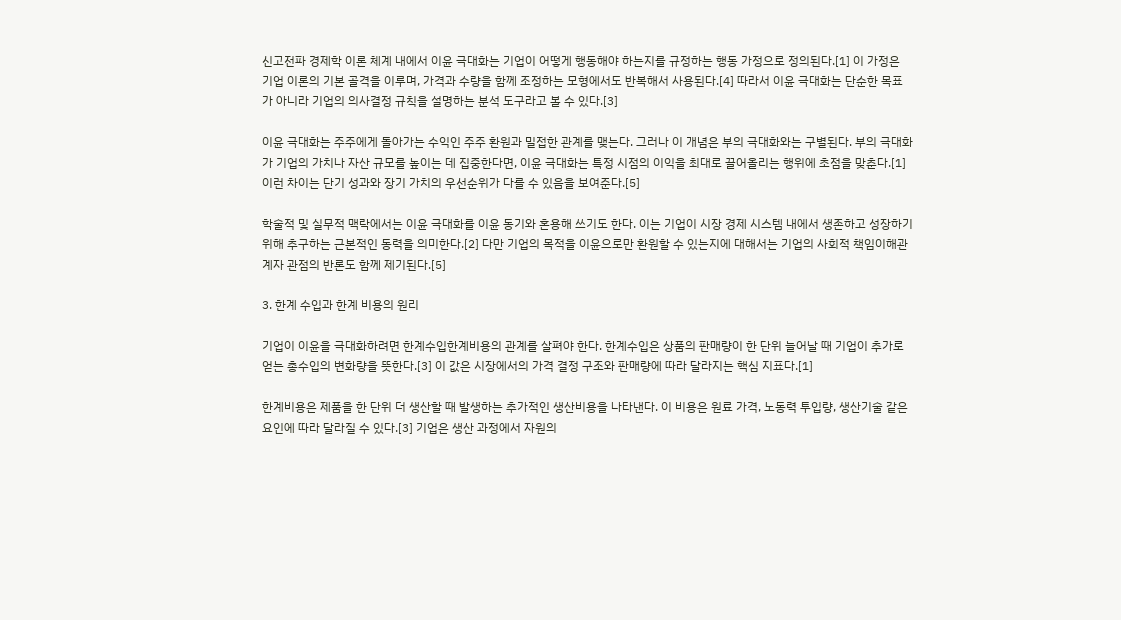신고전파 경제학 이론 체계 내에서 이윤 극대화는 기업이 어떻게 행동해야 하는지를 규정하는 행동 가정으로 정의된다.[1] 이 가정은 기업 이론의 기본 골격을 이루며, 가격과 수량을 함께 조정하는 모형에서도 반복해서 사용된다.[4] 따라서 이윤 극대화는 단순한 목표가 아니라 기업의 의사결정 규칙을 설명하는 분석 도구라고 볼 수 있다.[3]

이윤 극대화는 주주에게 돌아가는 수익인 주주 환원과 밀접한 관계를 맺는다. 그러나 이 개념은 부의 극대화와는 구별된다. 부의 극대화가 기업의 가치나 자산 규모를 높이는 데 집중한다면, 이윤 극대화는 특정 시점의 이익을 최대로 끌어올리는 행위에 초점을 맞춘다.[1] 이런 차이는 단기 성과와 장기 가치의 우선순위가 다를 수 있음을 보여준다.[5]

학술적 및 실무적 맥락에서는 이윤 극대화를 이윤 동기와 혼용해 쓰기도 한다. 이는 기업이 시장 경제 시스템 내에서 생존하고 성장하기 위해 추구하는 근본적인 동력을 의미한다.[2] 다만 기업의 목적을 이윤으로만 환원할 수 있는지에 대해서는 기업의 사회적 책임이해관계자 관점의 반론도 함께 제기된다.[5]

3. 한계 수입과 한계 비용의 원리

기업이 이윤을 극대화하려면 한계수입한계비용의 관계를 살펴야 한다. 한계수입은 상품의 판매량이 한 단위 늘어날 때 기업이 추가로 얻는 총수입의 변화량을 뜻한다.[3] 이 값은 시장에서의 가격 결정 구조와 판매량에 따라 달라지는 핵심 지표다.[1]

한계비용은 제품을 한 단위 더 생산할 때 발생하는 추가적인 생산비용을 나타낸다. 이 비용은 원료 가격, 노동력 투입량, 생산기술 같은 요인에 따라 달라질 수 있다.[3] 기업은 생산 과정에서 자원의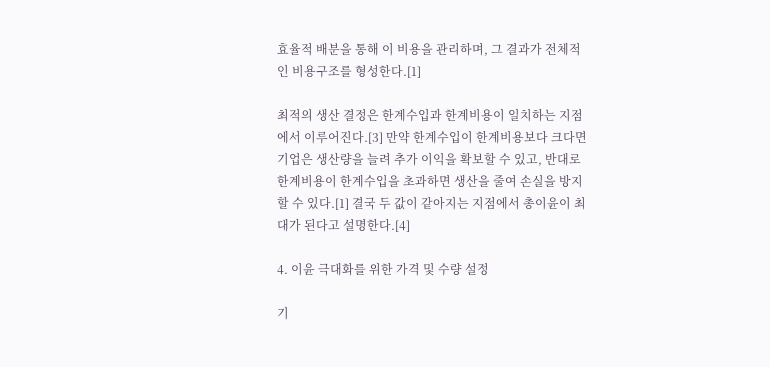효율적 배분을 통해 이 비용을 관리하며, 그 결과가 전체적인 비용구조를 형성한다.[1]

최적의 생산 결정은 한계수입과 한계비용이 일치하는 지점에서 이루어진다.[3] 만약 한계수입이 한계비용보다 크다면 기업은 생산량을 늘려 추가 이익을 확보할 수 있고, 반대로 한계비용이 한계수입을 초과하면 생산을 줄여 손실을 방지할 수 있다.[1] 결국 두 값이 같아지는 지점에서 총이윤이 최대가 된다고 설명한다.[4]

4. 이윤 극대화를 위한 가격 및 수량 설정

기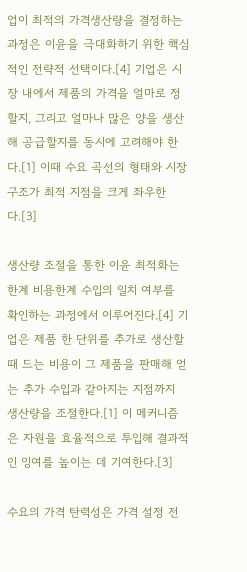업이 최적의 가격생산량을 결정하는 과정은 이윤을 극대화하기 위한 핵심적인 전략적 선택이다.[4] 기업은 시장 내에서 제품의 가격을 얼마로 정할지, 그리고 얼마나 많은 양을 생산해 공급할지를 동시에 고려해야 한다.[1] 이때 수요 곡선의 형태와 시장 구조가 최적 지점을 크게 좌우한다.[3]

생산량 조절을 통한 이윤 최적화는 한계 비용한계 수입의 일치 여부를 확인하는 과정에서 이루어진다.[4] 기업은 제품 한 단위를 추가로 생산할 때 드는 비용이 그 제품을 판매해 얻는 추가 수입과 같아지는 지점까지 생산량을 조절한다.[1] 이 메커니즘은 자원을 효율적으로 투입해 결과적인 잉여를 높이는 데 기여한다.[3]

수요의 가격 탄력성은 가격 설정 전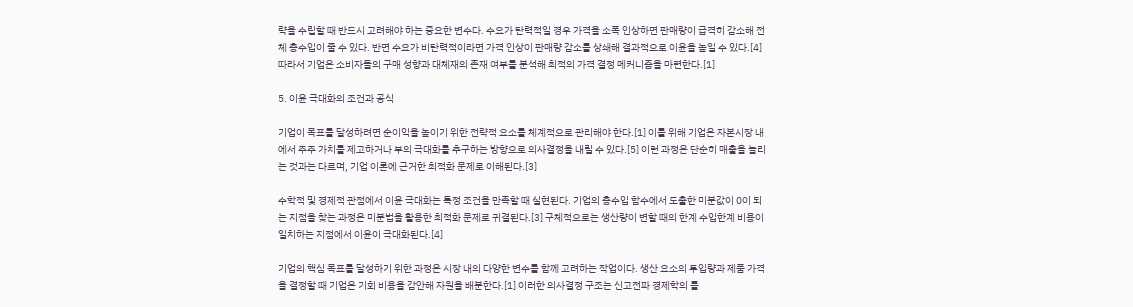략을 수립할 때 반드시 고려해야 하는 중요한 변수다. 수요가 탄력적일 경우 가격을 소폭 인상하면 판매량이 급격히 감소해 전체 총수입이 줄 수 있다. 반면 수요가 비탄력적이라면 가격 인상이 판매량 감소를 상쇄해 결과적으로 이윤을 높일 수 있다.[4] 따라서 기업은 소비자들의 구매 성향과 대체재의 존재 여부를 분석해 최적의 가격 결정 메커니즘을 마련한다.[1]

5. 이윤 극대화의 조건과 공식

기업이 목표를 달성하려면 순이익을 높이기 위한 전략적 요소를 체계적으로 관리해야 한다.[1] 이를 위해 기업은 자본시장 내에서 주주 가치를 제고하거나 부의 극대화를 추구하는 방향으로 의사결정을 내릴 수 있다.[5] 이런 과정은 단순히 매출을 늘리는 것과는 다르며, 기업 이론에 근거한 최적화 문제로 이해된다.[3]

수학적 및 경제적 관점에서 이윤 극대화는 특정 조건을 만족할 때 실현된다. 기업의 총수입 함수에서 도출한 미분값이 0이 되는 지점을 찾는 과정은 미분법을 활용한 최적화 문제로 귀결된다.[3] 구체적으로는 생산량이 변할 때의 한계 수입한계 비용이 일치하는 지점에서 이윤이 극대화된다.[4]

기업의 핵심 목표를 달성하기 위한 과정은 시장 내의 다양한 변수를 함께 고려하는 작업이다. 생산 요소의 투입량과 제품 가격을 결정할 때 기업은 기회 비용을 감안해 자원을 배분한다.[1] 이러한 의사결정 구조는 신고전파 경제학의 틀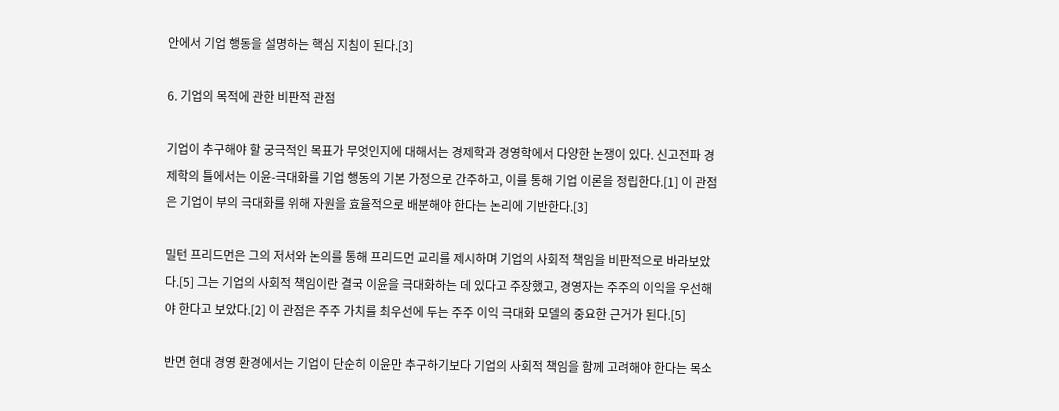안에서 기업 행동을 설명하는 핵심 지침이 된다.[3]

6. 기업의 목적에 관한 비판적 관점

기업이 추구해야 할 궁극적인 목표가 무엇인지에 대해서는 경제학과 경영학에서 다양한 논쟁이 있다. 신고전파 경제학의 틀에서는 이윤-극대화를 기업 행동의 기본 가정으로 간주하고, 이를 통해 기업 이론을 정립한다.[1] 이 관점은 기업이 부의 극대화를 위해 자원을 효율적으로 배분해야 한다는 논리에 기반한다.[3]

밀턴 프리드먼은 그의 저서와 논의를 통해 프리드먼 교리를 제시하며 기업의 사회적 책임을 비판적으로 바라보았다.[5] 그는 기업의 사회적 책임이란 결국 이윤을 극대화하는 데 있다고 주장했고, 경영자는 주주의 이익을 우선해야 한다고 보았다.[2] 이 관점은 주주 가치를 최우선에 두는 주주 이익 극대화 모델의 중요한 근거가 된다.[5]

반면 현대 경영 환경에서는 기업이 단순히 이윤만 추구하기보다 기업의 사회적 책임을 함께 고려해야 한다는 목소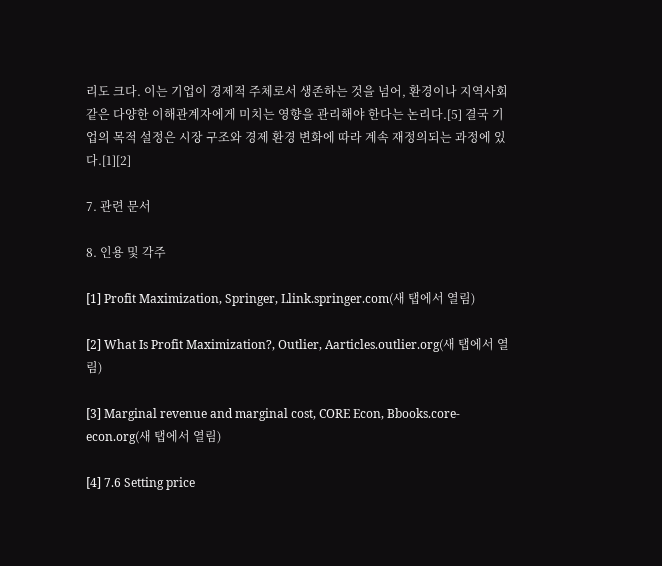리도 크다. 이는 기업이 경제적 주체로서 생존하는 것을 넘어, 환경이나 지역사회 같은 다양한 이해관계자에게 미치는 영향을 관리해야 한다는 논리다.[5] 결국 기업의 목적 설정은 시장 구조와 경제 환경 변화에 따라 계속 재정의되는 과정에 있다.[1][2]

7. 관련 문서

8. 인용 및 각주

[1] Profit Maximization, Springer, Llink.springer.com(새 탭에서 열림)

[2] What Is Profit Maximization?, Outlier, Aarticles.outlier.org(새 탭에서 열림)

[3] Marginal revenue and marginal cost, CORE Econ, Bbooks.core-econ.org(새 탭에서 열림)

[4] 7.6 Setting price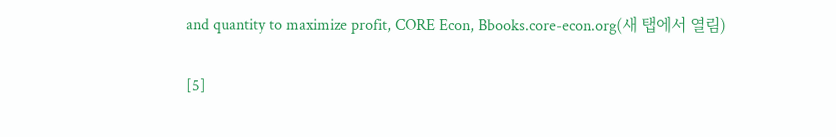and quantity to maximize profit, CORE Econ, Bbooks.core-econ.org(새 탭에서 열림)

[5]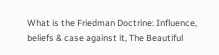What is the Friedman Doctrine: Influence, beliefs & case against it, The Beautiful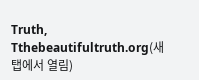Truth, Tthebeautifultruth.org(새 탭에서 열림)